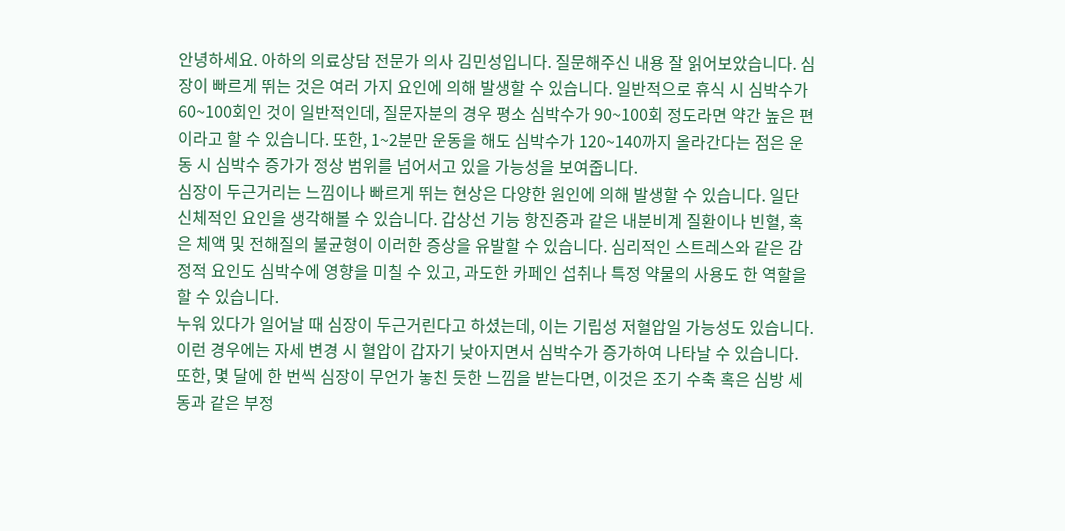안녕하세요. 아하의 의료상담 전문가 의사 김민성입니다. 질문해주신 내용 잘 읽어보았습니다. 심장이 빠르게 뛰는 것은 여러 가지 요인에 의해 발생할 수 있습니다. 일반적으로 휴식 시 심박수가 60~100회인 것이 일반적인데, 질문자분의 경우 평소 심박수가 90~100회 정도라면 약간 높은 편이라고 할 수 있습니다. 또한, 1~2분만 운동을 해도 심박수가 120~140까지 올라간다는 점은 운동 시 심박수 증가가 정상 범위를 넘어서고 있을 가능성을 보여줍니다.
심장이 두근거리는 느낌이나 빠르게 뛰는 현상은 다양한 원인에 의해 발생할 수 있습니다. 일단 신체적인 요인을 생각해볼 수 있습니다. 갑상선 기능 항진증과 같은 내분비계 질환이나 빈혈, 혹은 체액 및 전해질의 불균형이 이러한 증상을 유발할 수 있습니다. 심리적인 스트레스와 같은 감정적 요인도 심박수에 영향을 미칠 수 있고, 과도한 카페인 섭취나 특정 약물의 사용도 한 역할을 할 수 있습니다.
누워 있다가 일어날 때 심장이 두근거린다고 하셨는데, 이는 기립성 저혈압일 가능성도 있습니다. 이런 경우에는 자세 변경 시 혈압이 갑자기 낮아지면서 심박수가 증가하여 나타날 수 있습니다. 또한, 몇 달에 한 번씩 심장이 무언가 놓친 듯한 느낌을 받는다면, 이것은 조기 수축 혹은 심방 세동과 같은 부정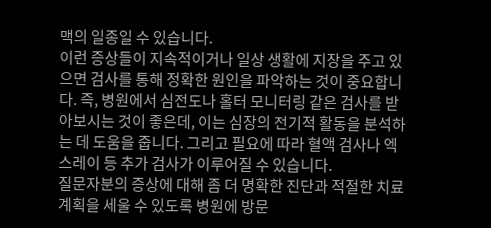맥의 일종일 수 있습니다.
이런 증상들이 지속적이거나 일상 생활에 지장을 주고 있으면 검사를 통해 정확한 원인을 파악하는 것이 중요합니다. 즉, 병원에서 심전도나 홀터 모니터링 같은 검사를 받아보시는 것이 좋은데, 이는 심장의 전기적 활동을 분석하는 데 도움을 줍니다. 그리고 필요에 따라 혈액 검사나 엑스레이 등 추가 검사가 이루어질 수 있습니다.
질문자분의 증상에 대해 좀 더 명확한 진단과 적절한 치료 계획을 세울 수 있도록 병원에 방문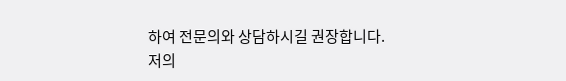하여 전문의와 상담하시길 권장합니다.
저의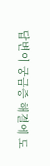답변이 궁금증 해결에 도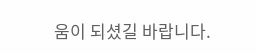움이 되셨길 바랍니다.